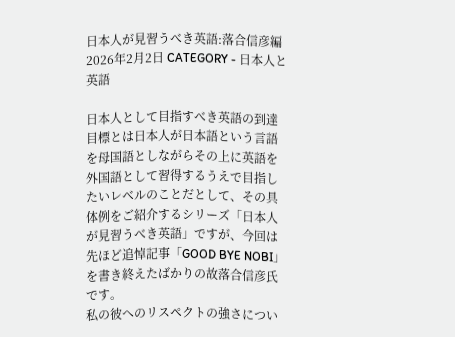日本人が見習うべき英語:落合信彦編
2026年2月2日 CATEGORY - 日本人と英語

日本人として目指すべき英語の到達目標とは日本人が日本語という言語を母国語としながらその上に英語を外国語として習得するうえで目指したいレベルのことだとして、その具体例をご紹介するシリーズ「日本人が見習うべき英語」ですが、今回は先ほど追悼記事「GOOD BYE NOBI」を書き終えたばかりの故落合信彦氏です。
私の彼へのリスペクトの強さについ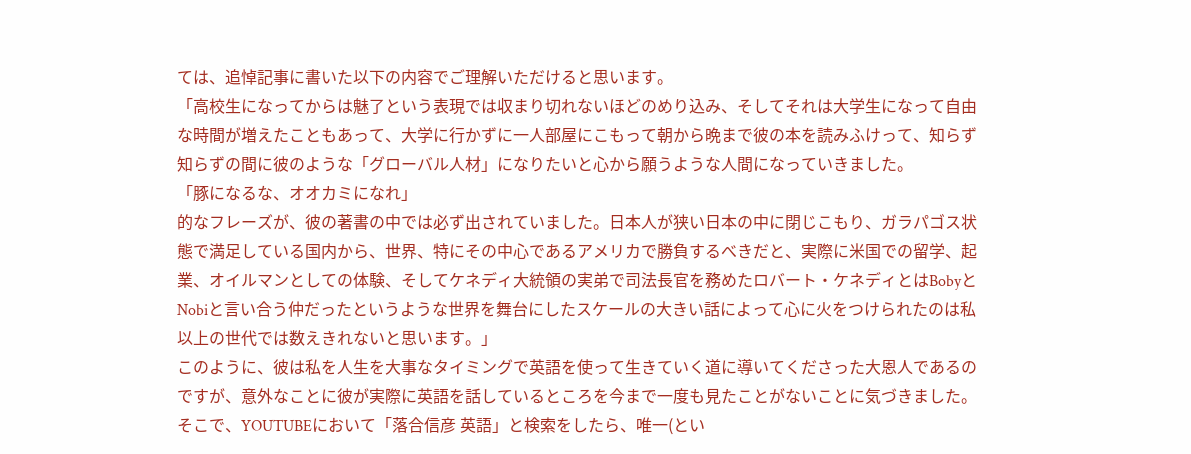ては、追悼記事に書いた以下の内容でご理解いただけると思います。
「高校生になってからは魅了という表現では収まり切れないほどのめり込み、そしてそれは大学生になって自由な時間が増えたこともあって、大学に行かずに一人部屋にこもって朝から晩まで彼の本を読みふけって、知らず知らずの間に彼のような「グローバル人材」になりたいと心から願うような人間になっていきました。
「豚になるな、オオカミになれ」
的なフレーズが、彼の著書の中では必ず出されていました。日本人が狭い日本の中に閉じこもり、ガラパゴス状態で満足している国内から、世界、特にその中心であるアメリカで勝負するべきだと、実際に米国での留学、起業、オイルマンとしての体験、そしてケネディ大統領の実弟で司法長官を務めたロバート・ケネディとはBobyとNobiと言い合う仲だったというような世界を舞台にしたスケールの大きい話によって心に火をつけられたのは私以上の世代では数えきれないと思います。」
このように、彼は私を人生を大事なタイミングで英語を使って生きていく道に導いてくださった大恩人であるのですが、意外なことに彼が実際に英語を話しているところを今まで一度も見たことがないことに気づきました。
そこで、YOUTUBEにおいて「落合信彦 英語」と検索をしたら、唯一(とい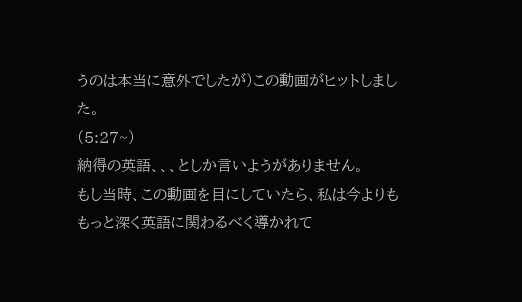うのは本当に意外でしたが)この動画がヒットしました。
(5:27~)
納得の英語、、、としか言いようがありません。
もし当時、この動画を目にしていたら、私は今よりももっと深く英語に関わるべく導かれて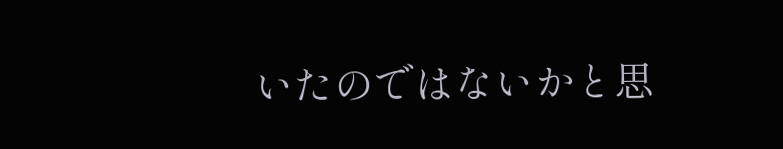いたのではないかと思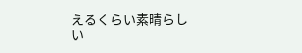えるくらい素晴らしい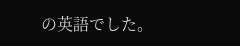の英語でした。